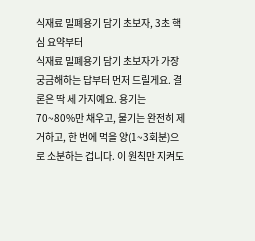식재료 밀폐용기 담기 초보자, 3초 핵심 요약부터
식재료 밀폐용기 담기 초보자가 가장 궁금해하는 답부터 먼저 드릴게요. 결론은 딱 세 가지예요. 용기는 70~80%만 채우고, 물기는 완전히 제거하고, 한 번에 먹을 양(1~3회분)으로 소분하는 겁니다. 이 원칙만 지켜도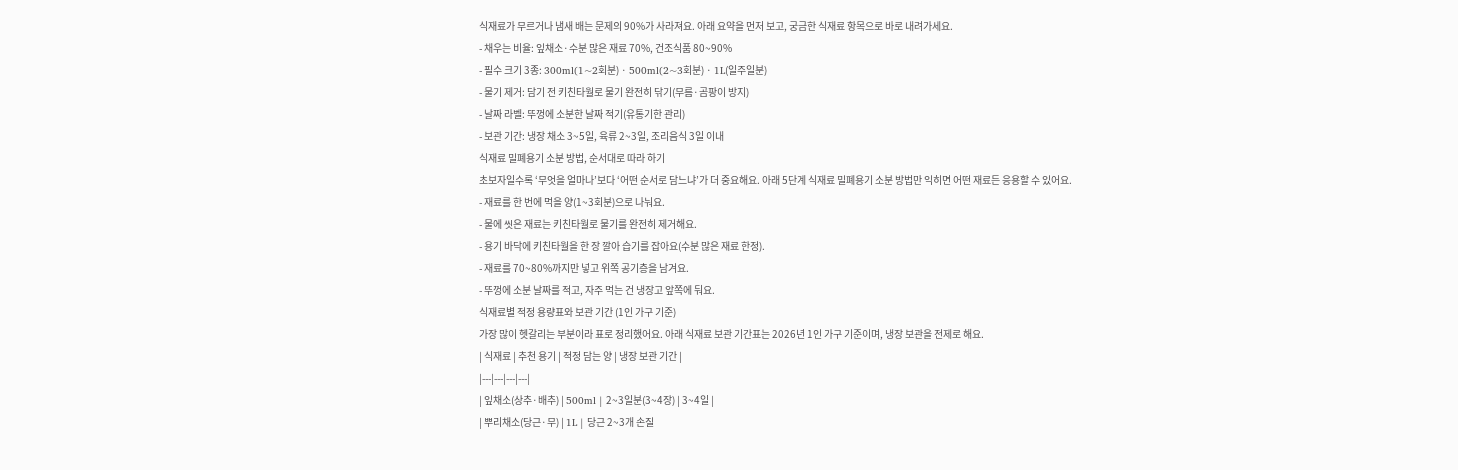식재료가 무르거나 냄새 배는 문제의 90%가 사라져요. 아래 요약을 먼저 보고, 궁금한 식재료 항목으로 바로 내려가세요.
- 채우는 비율: 잎채소·수분 많은 재료 70%, 건조식품 80~90%
- 필수 크기 3종: 300ml(1~2회분) · 500ml(2~3회분) · 1L(일주일분)
- 물기 제거: 담기 전 키친타월로 물기 완전히 닦기(무름·곰팡이 방지)
- 날짜 라벨: 뚜껑에 소분한 날짜 적기(유통기한 관리)
- 보관 기간: 냉장 채소 3~5일, 육류 2~3일, 조리음식 3일 이내
식재료 밀폐용기 소분 방법, 순서대로 따라 하기
초보자일수록 ‘무엇을 얼마나’보다 ‘어떤 순서로 담느냐’가 더 중요해요. 아래 5단계 식재료 밀폐용기 소분 방법만 익히면 어떤 재료든 응용할 수 있어요.
- 재료를 한 번에 먹을 양(1~3회분)으로 나눠요.
- 물에 씻은 재료는 키친타월로 물기를 완전히 제거해요.
- 용기 바닥에 키친타월을 한 장 깔아 습기를 잡아요(수분 많은 재료 한정).
- 재료를 70~80%까지만 넣고 위쪽 공기층을 남겨요.
- 뚜껑에 소분 날짜를 적고, 자주 먹는 건 냉장고 앞쪽에 둬요.
식재료별 적정 용량표와 보관 기간 (1인 가구 기준)
가장 많이 헷갈리는 부분이라 표로 정리했어요. 아래 식재료 보관 기간표는 2026년 1인 가구 기준이며, 냉장 보관을 전제로 해요.
| 식재료 | 추천 용기 | 적정 담는 양 | 냉장 보관 기간 |
|---|---|---|---|
| 잎채소(상추·배추) | 500ml | 2~3일분(3~4장) | 3~4일 |
| 뿌리채소(당근·무) | 1L | 당근 2~3개 손질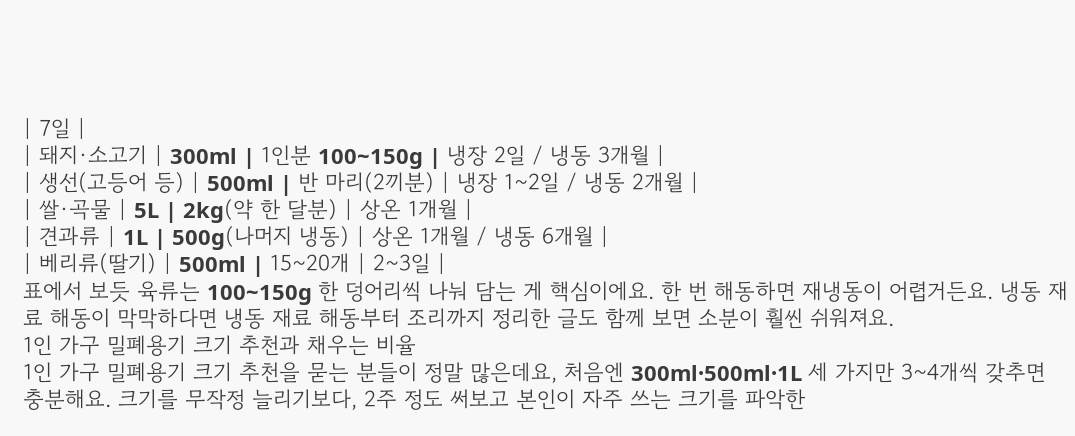| 7일 |
| 돼지·소고기 | 300ml | 1인분 100~150g | 냉장 2일 / 냉동 3개월 |
| 생선(고등어 등) | 500ml | 반 마리(2끼분) | 냉장 1~2일 / 냉동 2개월 |
| 쌀·곡물 | 5L | 2kg(약 한 달분) | 상온 1개월 |
| 견과류 | 1L | 500g(나머지 냉동) | 상온 1개월 / 냉동 6개월 |
| 베리류(딸기) | 500ml | 15~20개 | 2~3일 |
표에서 보듯 육류는 100~150g 한 덩어리씩 나눠 담는 게 핵심이에요. 한 번 해동하면 재냉동이 어렵거든요. 냉동 재료 해동이 막막하다면 냉동 재료 해동부터 조리까지 정리한 글도 함께 보면 소분이 훨씬 쉬워져요.
1인 가구 밀폐용기 크기 추천과 채우는 비율
1인 가구 밀폐용기 크기 추천을 묻는 분들이 정말 많은데요, 처음엔 300ml·500ml·1L 세 가지만 3~4개씩 갖추면 충분해요. 크기를 무작정 늘리기보다, 2주 정도 써보고 본인이 자주 쓰는 크기를 파악한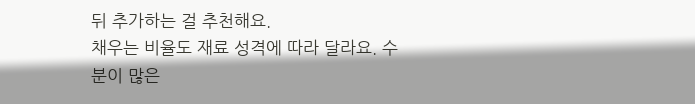뒤 추가하는 걸 추천해요.
채우는 비율도 재료 성격에 따라 달라요. 수분이 많은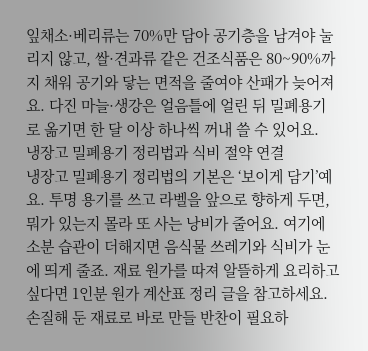잎채소·베리류는 70%만 담아 공기층을 남겨야 눌리지 않고, 쌀·견과류 같은 건조식품은 80~90%까지 채워 공기와 닿는 면적을 줄여야 산패가 늦어져요. 다진 마늘·생강은 얼음틀에 얼린 뒤 밀폐용기로 옮기면 한 달 이상 하나씩 꺼내 쓸 수 있어요.
냉장고 밀폐용기 정리법과 식비 절약 연결
냉장고 밀폐용기 정리법의 기본은 ‘보이게 담기’예요. 투명 용기를 쓰고 라벨을 앞으로 향하게 두면, 뭐가 있는지 몰라 또 사는 낭비가 줄어요. 여기에 소분 습관이 더해지면 음식물 쓰레기와 식비가 눈에 띄게 줄죠. 재료 원가를 따져 알뜰하게 요리하고 싶다면 1인분 원가 계산표 정리 글을 참고하세요. 손질해 둔 재료로 바로 만들 반찬이 필요하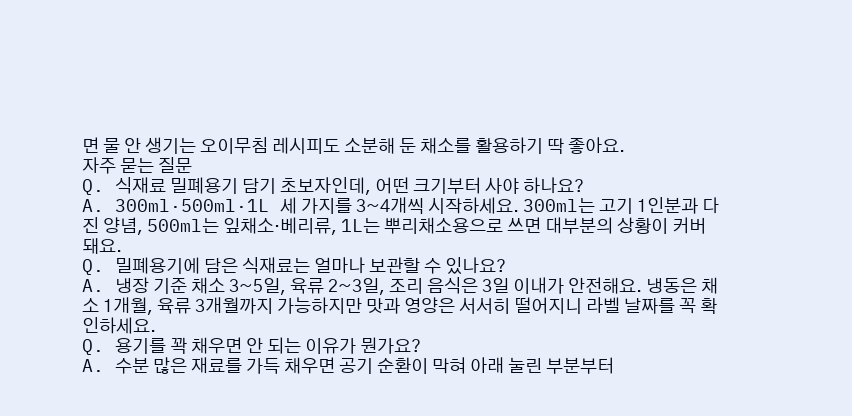면 물 안 생기는 오이무침 레시피도 소분해 둔 채소를 활용하기 딱 좋아요.
자주 묻는 질문
Q. 식재료 밀폐용기 담기 초보자인데, 어떤 크기부터 사야 하나요?
A. 300ml·500ml·1L 세 가지를 3~4개씩 시작하세요. 300ml는 고기 1인분과 다진 양념, 500ml는 잎채소·베리류, 1L는 뿌리채소용으로 쓰면 대부분의 상황이 커버돼요.
Q. 밀폐용기에 담은 식재료는 얼마나 보관할 수 있나요?
A. 냉장 기준 채소 3~5일, 육류 2~3일, 조리 음식은 3일 이내가 안전해요. 냉동은 채소 1개월, 육류 3개월까지 가능하지만 맛과 영양은 서서히 떨어지니 라벨 날짜를 꼭 확인하세요.
Q. 용기를 꽉 채우면 안 되는 이유가 뭔가요?
A. 수분 많은 재료를 가득 채우면 공기 순환이 막혀 아래 눌린 부분부터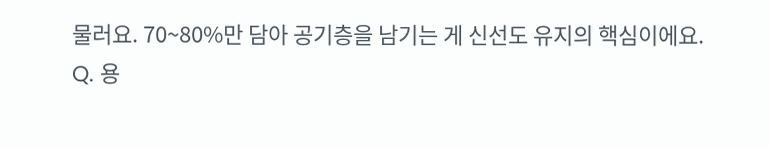물러요. 70~80%만 담아 공기층을 남기는 게 신선도 유지의 핵심이에요.
Q. 용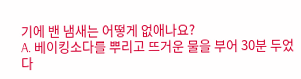기에 밴 냄새는 어떻게 없애나요?
A. 베이킹소다를 뿌리고 뜨거운 물을 부어 30분 두었다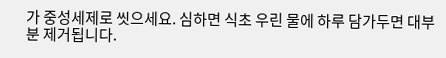가 중성세제로 씻으세요. 심하면 식초 우린 물에 하루 담가두면 대부분 제거됩니다.